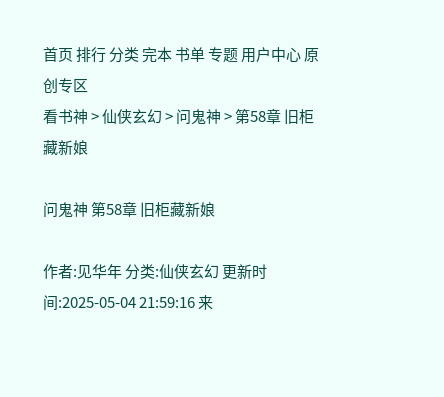首页 排行 分类 完本 书单 专题 用户中心 原创专区
看书神 > 仙侠玄幻 > 问鬼神 > 第58章 旧柜藏新娘

问鬼神 第58章 旧柜藏新娘

作者:见华年 分类:仙侠玄幻 更新时间:2025-05-04 21:59:16 来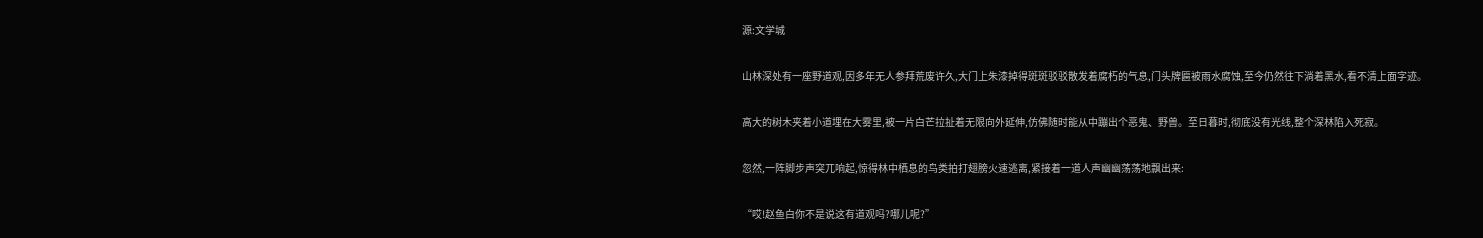源:文学城

山林深处有一座野道观,因多年无人参拜荒废许久,大门上朱漆掉得斑斑驳驳散发着腐朽的气息,门头牌匾被雨水腐蚀,至今仍然往下淌着黑水,看不清上面字迹。

高大的树木夹着小道埋在大雾里,被一片白芒拉扯着无限向外延伸,仿佛随时能从中蹦出个恶鬼、野兽。至日暮时,彻底没有光线,整个深林陷入死寂。

忽然,一阵脚步声突兀响起,惊得林中栖息的鸟类拍打翅膀火速逃离,紧接着一道人声幽幽荡荡地飘出来:

“哎!赵鱼白你不是说这有道观吗?哪儿呢?”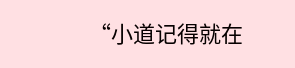“小道记得就在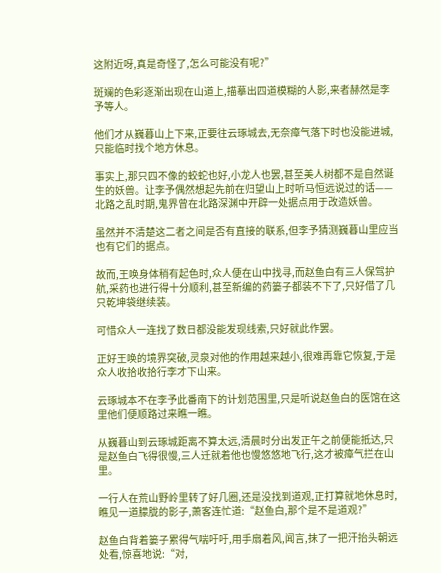这附近呀,真是奇怪了,怎么可能没有呢?”

斑斓的色彩逐渐出现在山道上,描摹出四道模糊的人影,来者赫然是李予等人。

他们才从巍暮山上下来,正要往云琢城去,无奈瘴气落下时也没能进城,只能临时找个地方休息。

事实上,那只四不像的蛟蛇也好,小龙人也罢,甚至美人树都不是自然诞生的妖兽。让李予偶然想起先前在归望山上时听马恒远说过的话——北路之乱时期,鬼界曾在北路深渊中开辟一处据点用于改造妖兽。

虽然并不清楚这二者之间是否有直接的联系,但李予猜测巍暮山里应当也有它们的据点。

故而,王唤身体稍有起色时,众人便在山中找寻,而赵鱼白有三人保驾护航,采药也进行得十分顺利,甚至新编的药篓子都装不下了,只好借了几只乾坤袋继续装。

可惜众人一连找了数日都没能发现线索,只好就此作罢。

正好王唤的境界突破,灵泉对他的作用越来越小,很难再靠它恢复,于是众人收拾收拾行李才下山来。

云琢城本不在李予此番南下的计划范围里,只是听说赵鱼白的医馆在这里他们便顺路过来瞧一瞧。

从巍暮山到云琢城距离不算太远,清晨时分出发正午之前便能抵达,只是赵鱼白飞得很慢,三人迁就着他也慢悠悠地飞行,这才被瘴气拦在山里。

一行人在荒山野岭里转了好几圈,还是没找到道观,正打算就地休息时,瞧见一道朦胧的影子,萧客连忙道:“赵鱼白,那个是不是道观?”

赵鱼白背着篓子累得气喘吁吁,用手扇着风,闻言,抹了一把汗抬头朝远处看,惊喜地说:“对,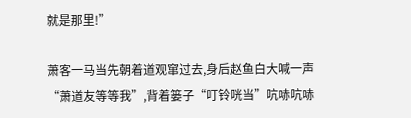就是那里!”

萧客一马当先朝着道观窜过去,身后赵鱼白大喊一声“萧道友等等我”,背着篓子“叮铃咣当”吭哧吭哧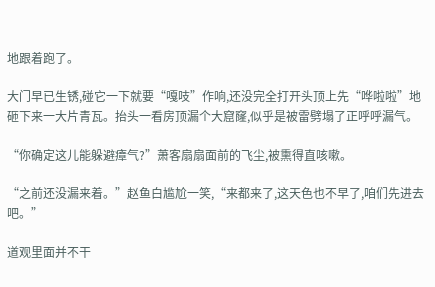地跟着跑了。

大门早已生锈,碰它一下就要“嘎吱”作响,还没完全打开头顶上先“哗啦啦”地砸下来一大片青瓦。抬头一看房顶漏个大窟窿,似乎是被雷劈塌了正呼呼漏气。

“你确定这儿能躲避瘴气?”萧客扇扇面前的飞尘,被熏得直咳嗽。

“之前还没漏来着。”赵鱼白尴尬一笑,“来都来了,这天色也不早了,咱们先进去吧。”

道观里面并不干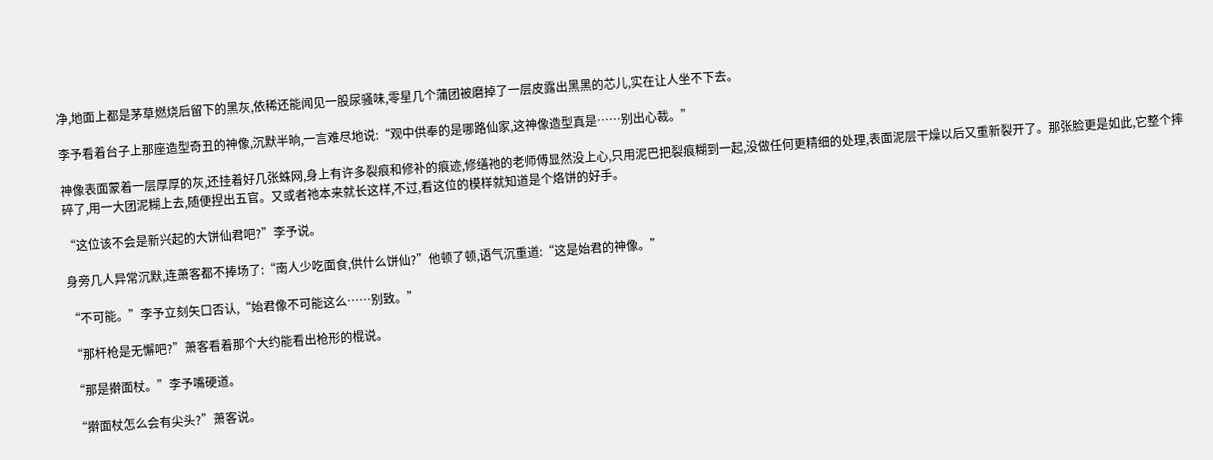净,地面上都是茅草燃烧后留下的黑灰,依稀还能闻见一股尿骚味,零星几个蒲团被磨掉了一层皮露出黑黑的芯儿,实在让人坐不下去。

李予看着台子上那座造型奇丑的神像,沉默半晌,一言难尽地说:“观中供奉的是哪路仙家,这神像造型真是……别出心裁。”

神像表面蒙着一层厚厚的灰,还挂着好几张蛛网,身上有许多裂痕和修补的痕迹,修缮祂的老师傅显然没上心,只用泥巴把裂痕糊到一起,没做任何更精细的处理,表面泥层干燥以后又重新裂开了。那张脸更是如此,它整个摔碎了,用一大团泥糊上去,随便捏出五官。又或者祂本来就长这样,不过,看这位的模样就知道是个烙饼的好手。

“这位该不会是新兴起的大饼仙君吧?”李予说。

身旁几人异常沉默,连萧客都不捧场了:“南人少吃面食,供什么饼仙?”他顿了顿,语气沉重道:“这是始君的神像。”

“不可能。”李予立刻矢口否认,“始君像不可能这么……别致。”

“那杆枪是无懈吧?”萧客看着那个大约能看出枪形的棍说。

“那是擀面杖。”李予嘴硬道。

“擀面杖怎么会有尖头?”萧客说。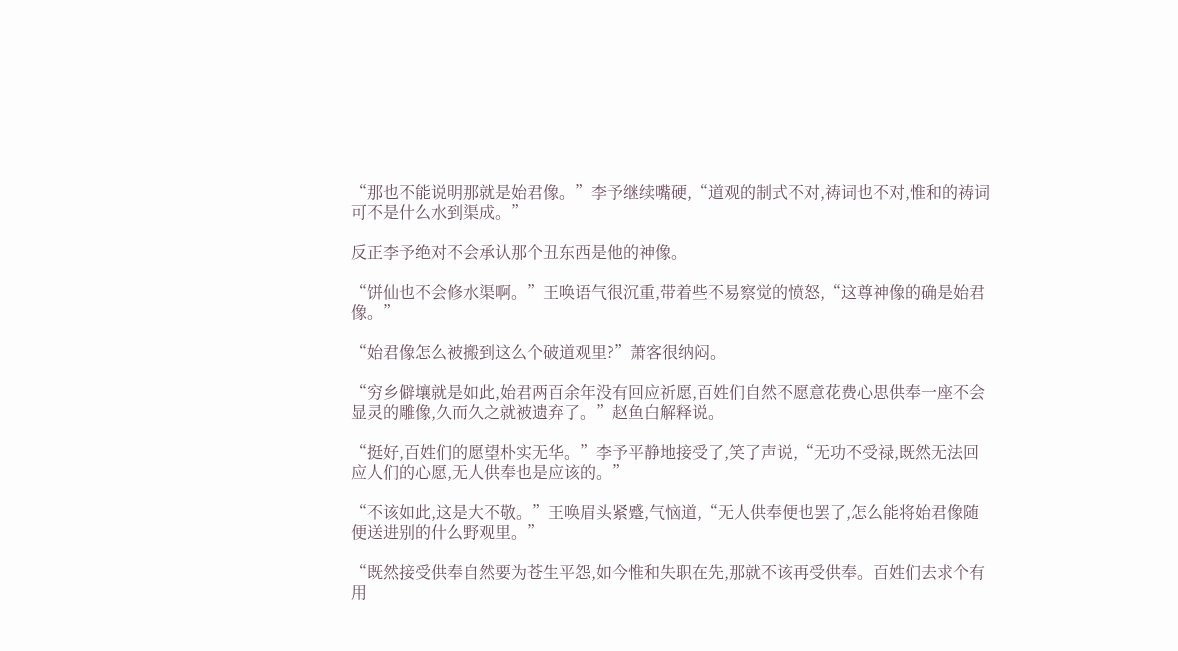“那也不能说明那就是始君像。”李予继续嘴硬,“道观的制式不对,祷词也不对,惟和的祷词可不是什么水到渠成。”

反正李予绝对不会承认那个丑东西是他的神像。

“饼仙也不会修水渠啊。”王唤语气很沉重,带着些不易察觉的愤怒,“这尊神像的确是始君像。”

“始君像怎么被搬到这么个破道观里?”萧客很纳闷。

“穷乡僻壤就是如此,始君两百余年没有回应祈愿,百姓们自然不愿意花费心思供奉一座不会显灵的雕像,久而久之就被遗弃了。”赵鱼白解释说。

“挺好,百姓们的愿望朴实无华。”李予平静地接受了,笑了声说,“无功不受禄,既然无法回应人们的心愿,无人供奉也是应该的。”

“不该如此,这是大不敬。”王唤眉头紧蹙,气恼道,“无人供奉便也罢了,怎么能将始君像随便送进别的什么野观里。”

“既然接受供奉自然要为苍生平怨,如今惟和失职在先,那就不该再受供奉。百姓们去求个有用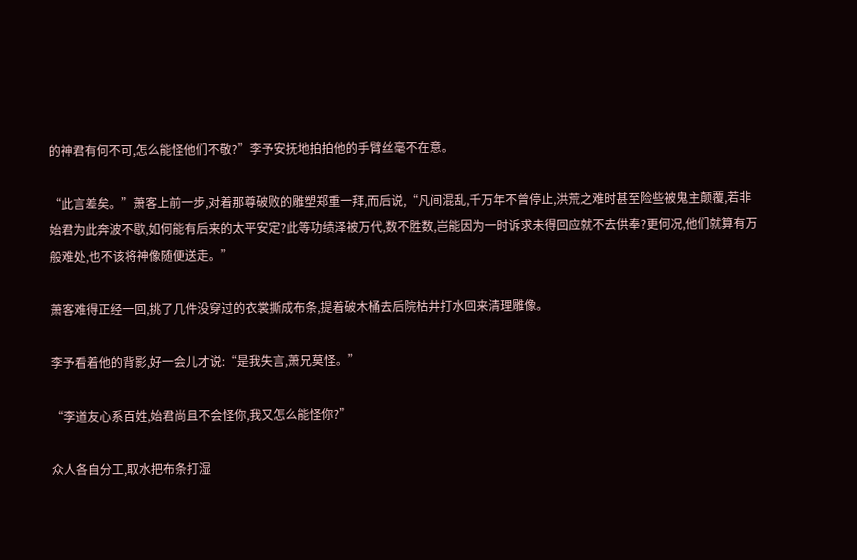的神君有何不可,怎么能怪他们不敬?”李予安抚地拍拍他的手臂丝毫不在意。

“此言差矣。”萧客上前一步,对着那尊破败的雕塑郑重一拜,而后说,“凡间混乱,千万年不曾停止,洪荒之难时甚至险些被鬼主颠覆,若非始君为此奔波不歇,如何能有后来的太平安定?此等功绩泽被万代,数不胜数,岂能因为一时诉求未得回应就不去供奉?更何况,他们就算有万般难处,也不该将神像随便送走。”

萧客难得正经一回,挑了几件没穿过的衣裳撕成布条,提着破木桶去后院枯井打水回来清理雕像。

李予看着他的背影,好一会儿才说:“是我失言,萧兄莫怪。”

“李道友心系百姓,始君尚且不会怪你,我又怎么能怪你?”

众人各自分工,取水把布条打湿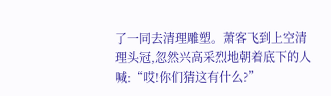了一同去清理雕塑。萧客飞到上空清理头冠,忽然兴高采烈地朝着底下的人喊:“哎!你们猜这有什么?”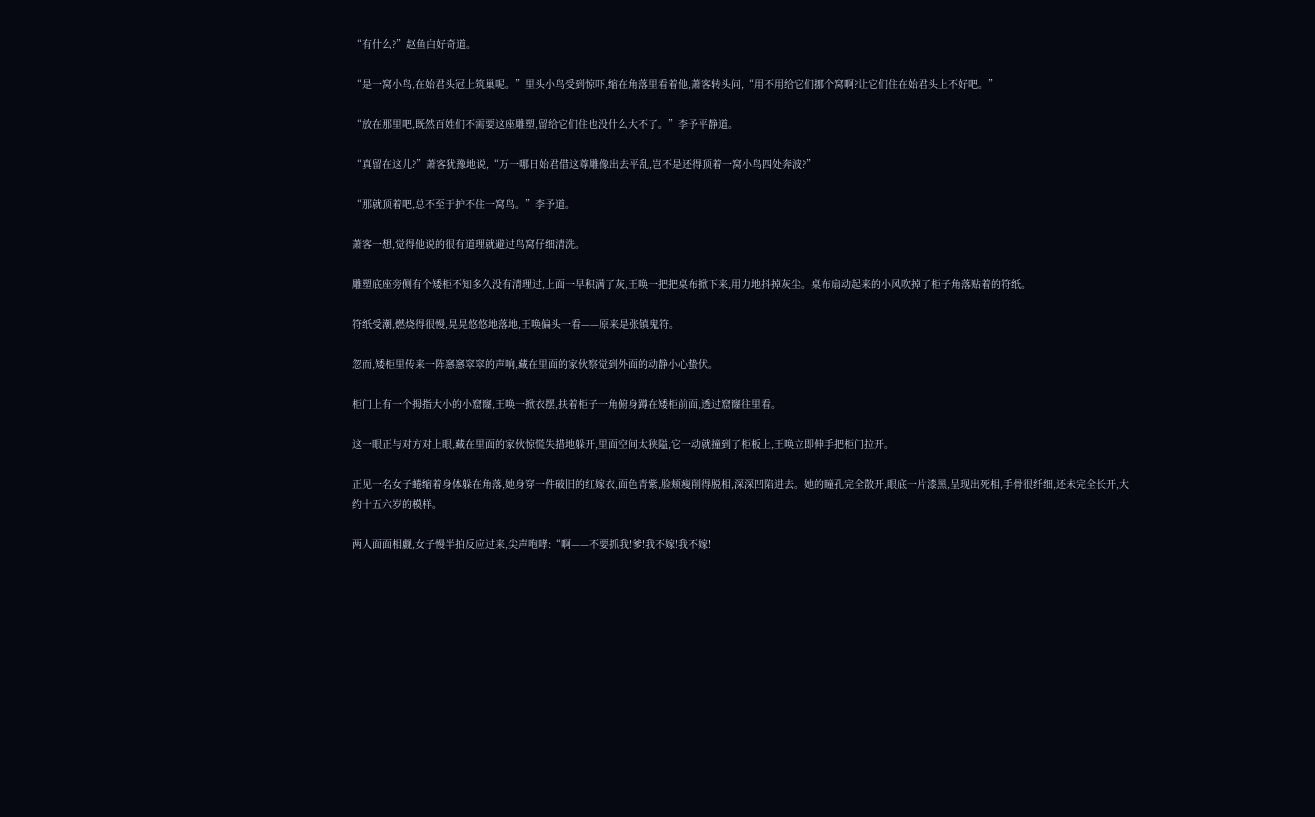“有什么?”赵鱼白好奇道。

“是一窝小鸟,在始君头冠上筑巢呢。”里头小鸟受到惊吓,缩在角落里看着他,萧客转头问,“用不用给它们挪个窝啊?让它们住在始君头上不好吧。”

“放在那里吧,既然百姓们不需要这座雕塑,留给它们住也没什么大不了。”李予平静道。

“真留在这儿?”萧客犹豫地说,“万一哪日始君借这尊雕像出去平乱,岂不是还得顶着一窝小鸟四处奔波?”

“那就顶着吧,总不至于护不住一窝鸟。”李予道。

萧客一想,觉得他说的很有道理就避过鸟窝仔细清洗。

雕塑底座旁侧有个矮柜不知多久没有清理过,上面一早积满了灰,王唤一把把桌布掀下来,用力地抖掉灰尘。桌布扇动起来的小风吹掉了柜子角落贴着的符纸。

符纸受潮,燃烧得很慢,晃晃悠悠地落地,王唤偏头一看——原来是张镇鬼符。

忽而,矮柜里传来一阵窸窸窣窣的声响,藏在里面的家伙察觉到外面的动静小心蛰伏。

柜门上有一个拇指大小的小窟窿,王唤一掀衣摆,扶着柜子一角俯身蹲在矮柜前面,透过窟窿往里看。

这一眼正与对方对上眼,藏在里面的家伙惊慌失措地躲开,里面空间太狭隘,它一动就撞到了柜板上,王唤立即伸手把柜门拉开。

正见一名女子蜷缩着身体躲在角落,她身穿一件破旧的红嫁衣,面色青紫,脸颊瘦削得脱相,深深凹陷进去。她的瞳孔完全散开,眼底一片漆黑,呈现出死相,手骨很纤细,还未完全长开,大约十五六岁的模样。

两人面面相觑,女子慢半拍反应过来,尖声咆哮:“啊——不要抓我!爹!我不嫁!我不嫁!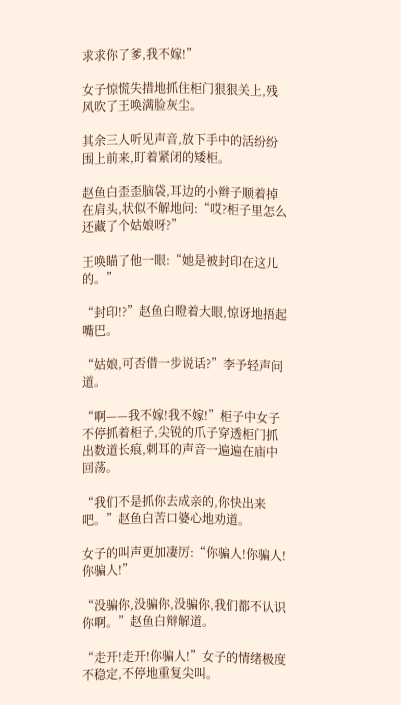求求你了爹,我不嫁!”

女子惊慌失措地抓住柜门狠狠关上,残风吹了王唤满脸灰尘。

其余三人听见声音,放下手中的活纷纷围上前来,盯着紧闭的矮柜。

赵鱼白歪歪脑袋,耳边的小辫子顺着掉在肩头,状似不解地问:“哎?柜子里怎么还藏了个姑娘呀?”

王唤瞄了他一眼:“她是被封印在这儿的。”

“封印!?”赵鱼白瞪着大眼,惊讶地捂起嘴巴。

“姑娘,可否借一步说话?”李予轻声问道。

“啊——我不嫁!我不嫁!”柜子中女子不停抓着柜子,尖锐的爪子穿透柜门抓出数道长痕,刺耳的声音一遍遍在庙中回荡。

“我们不是抓你去成亲的,你快出来吧。”赵鱼白苦口婆心地劝道。

女子的叫声更加凄厉:“你骗人!你骗人!你骗人!”

“没骗你,没骗你,没骗你,我们都不认识你啊。”赵鱼白辩解道。

“走开!走开!你骗人!”女子的情绪极度不稳定,不停地重复尖叫。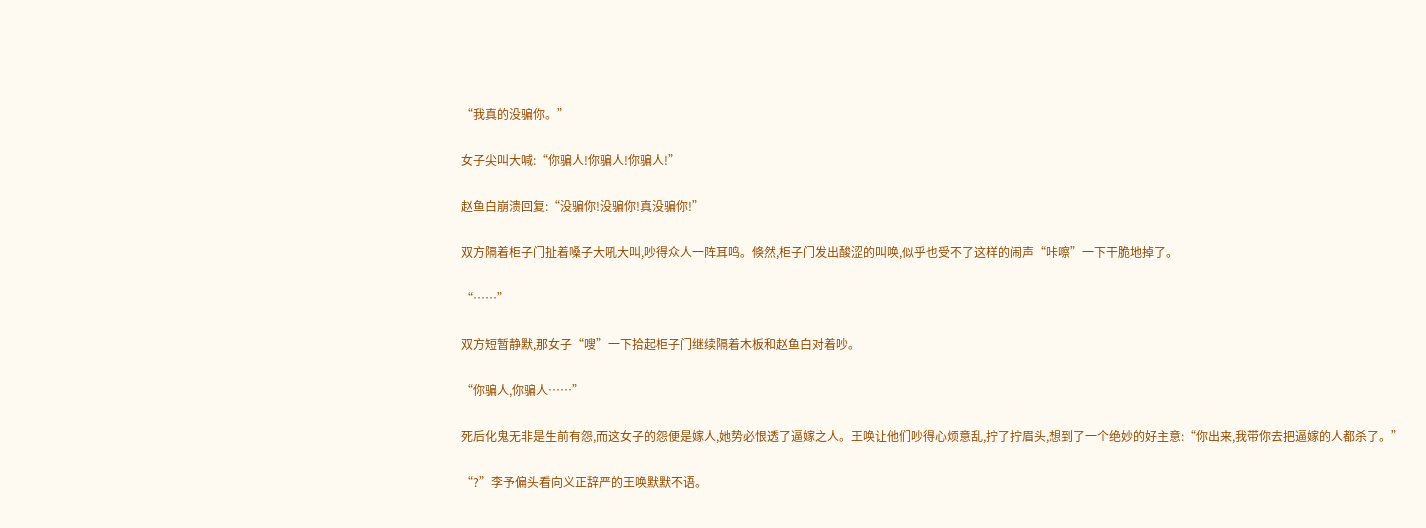“我真的没骗你。”

女子尖叫大喊:“你骗人!你骗人!你骗人!”

赵鱼白崩溃回复:“没骗你!没骗你!真没骗你!”

双方隔着柜子门扯着嗓子大吼大叫,吵得众人一阵耳鸣。倏然,柜子门发出酸涩的叫唤,似乎也受不了这样的闹声“咔嚓”一下干脆地掉了。

“……”

双方短暂静默,那女子“嗖”一下拾起柜子门继续隔着木板和赵鱼白对着吵。

“你骗人,你骗人……”

死后化鬼无非是生前有怨,而这女子的怨便是嫁人,她势必恨透了逼嫁之人。王唤让他们吵得心烦意乱,拧了拧眉头,想到了一个绝妙的好主意:“你出来,我带你去把逼嫁的人都杀了。”

“?”李予偏头看向义正辞严的王唤默默不语。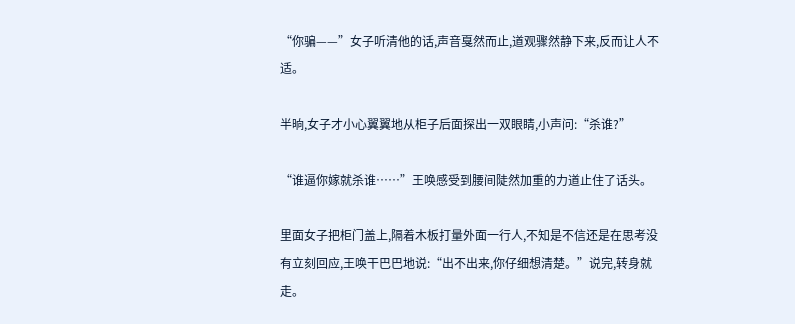“你骗——”女子听清他的话,声音戛然而止,道观骤然静下来,反而让人不适。

半晌,女子才小心翼翼地从柜子后面探出一双眼睛,小声问:“杀谁?”

“谁逼你嫁就杀谁……”王唤感受到腰间陡然加重的力道止住了话头。

里面女子把柜门盖上,隔着木板打量外面一行人,不知是不信还是在思考没有立刻回应,王唤干巴巴地说:“出不出来,你仔细想清楚。”说完,转身就走。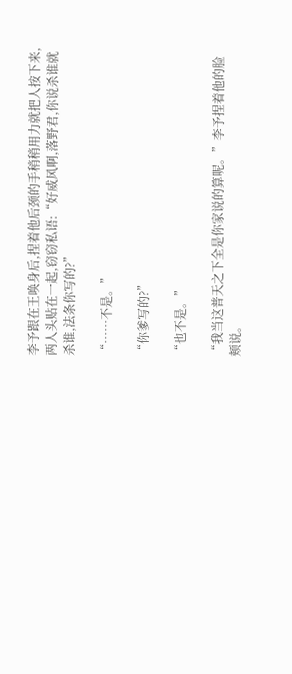李予跟在王唤身后,捏着他后颈的手稍稍用力就把人按下来,两人头贴在一起,窃窃私语:“好威风啊,落野君,你说杀谁就杀谁,法条你写的?”

“……不是。”

“你爹写的?”

“也不是。”

“我当这普天之下全是你家说的算呢。”李予捏着他的脸颊说。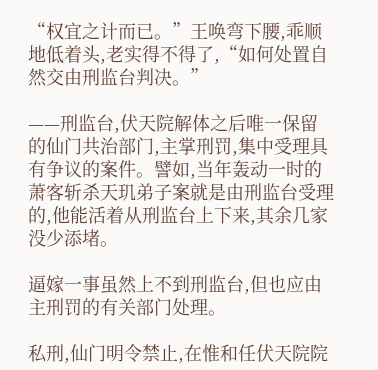“权宜之计而已。”王唤弯下腰,乖顺地低着头,老实得不得了,“如何处置自然交由刑监台判决。”

——刑监台,伏天院解体之后唯一保留的仙门共治部门,主掌刑罚,集中受理具有争议的案件。譬如,当年轰动一时的萧客斩杀天玑弟子案就是由刑监台受理的,他能活着从刑监台上下来,其余几家没少添堵。

逼嫁一事虽然上不到刑监台,但也应由主刑罚的有关部门处理。

私刑,仙门明令禁止,在惟和任伏天院院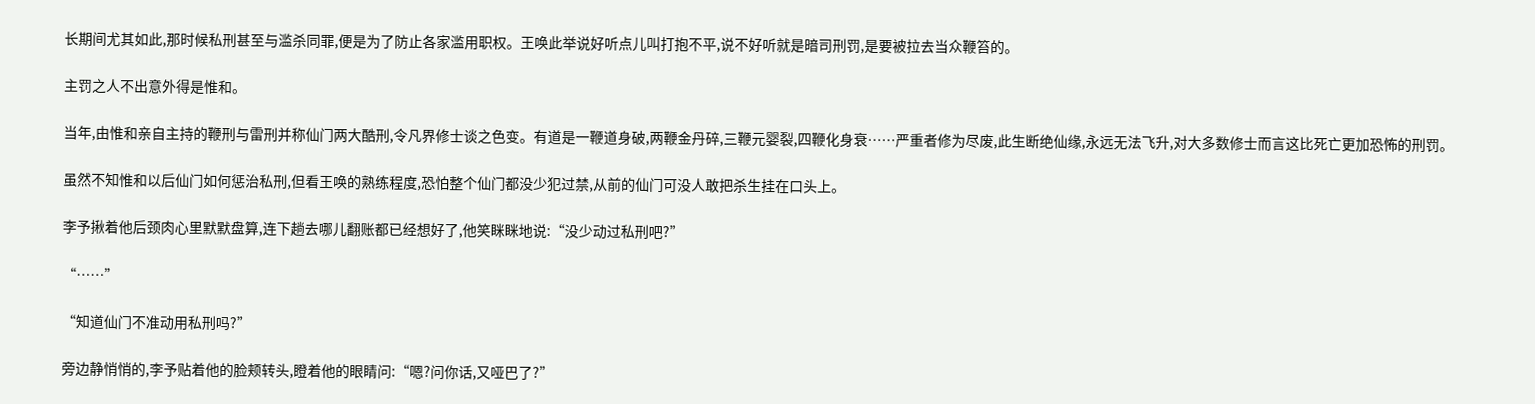长期间尤其如此,那时候私刑甚至与滥杀同罪,便是为了防止各家滥用职权。王唤此举说好听点儿叫打抱不平,说不好听就是暗司刑罚,是要被拉去当众鞭笞的。

主罚之人不出意外得是惟和。

当年,由惟和亲自主持的鞭刑与雷刑并称仙门两大酷刑,令凡界修士谈之色变。有道是一鞭道身破,两鞭金丹碎,三鞭元婴裂,四鞭化身衰……严重者修为尽废,此生断绝仙缘,永远无法飞升,对大多数修士而言这比死亡更加恐怖的刑罚。

虽然不知惟和以后仙门如何惩治私刑,但看王唤的熟练程度,恐怕整个仙门都没少犯过禁,从前的仙门可没人敢把杀生挂在口头上。

李予揪着他后颈肉心里默默盘算,连下趟去哪儿翻账都已经想好了,他笑眯眯地说:“没少动过私刑吧?”

“……”

“知道仙门不准动用私刑吗?”

旁边静悄悄的,李予贴着他的脸颊转头,瞪着他的眼睛问:“嗯?问你话,又哑巴了?”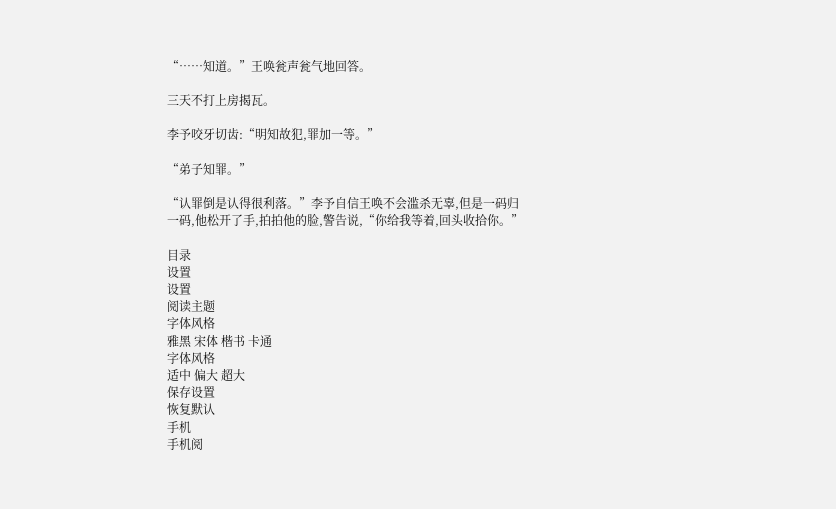“……知道。”王唤瓮声瓮气地回答。

三天不打上房揭瓦。

李予咬牙切齿:“明知故犯,罪加一等。”

“弟子知罪。”

“认罪倒是认得很利落。”李予自信王唤不会滥杀无辜,但是一码归一码,他松开了手,拍拍他的脸,警告说,“你给我等着,回头收拾你。”

目录
设置
设置
阅读主题
字体风格
雅黑 宋体 楷书 卡通
字体风格
适中 偏大 超大
保存设置
恢复默认
手机
手机阅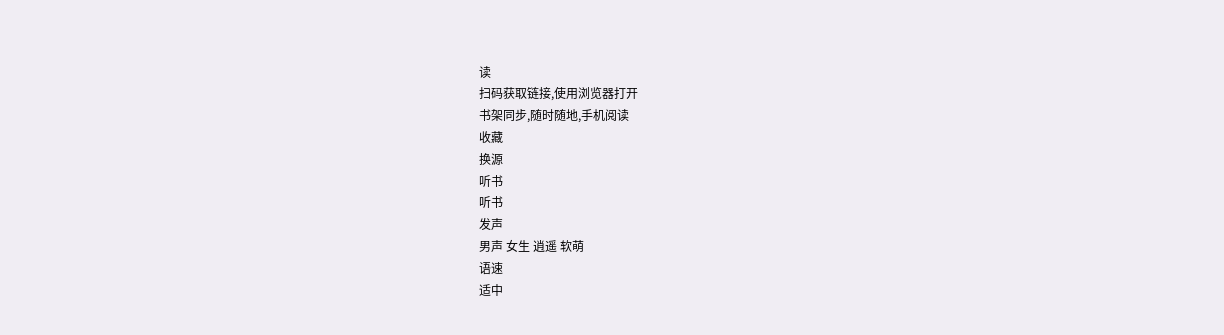读
扫码获取链接,使用浏览器打开
书架同步,随时随地,手机阅读
收藏
换源
听书
听书
发声
男声 女生 逍遥 软萌
语速
适中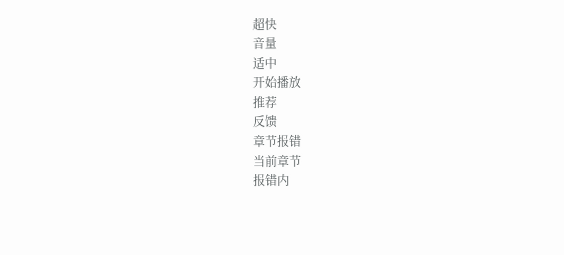超快
音量
适中
开始播放
推荐
反馈
章节报错
当前章节
报错内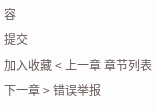容
提交
加入收藏 < 上一章 章节列表 下一章 > 错误举报